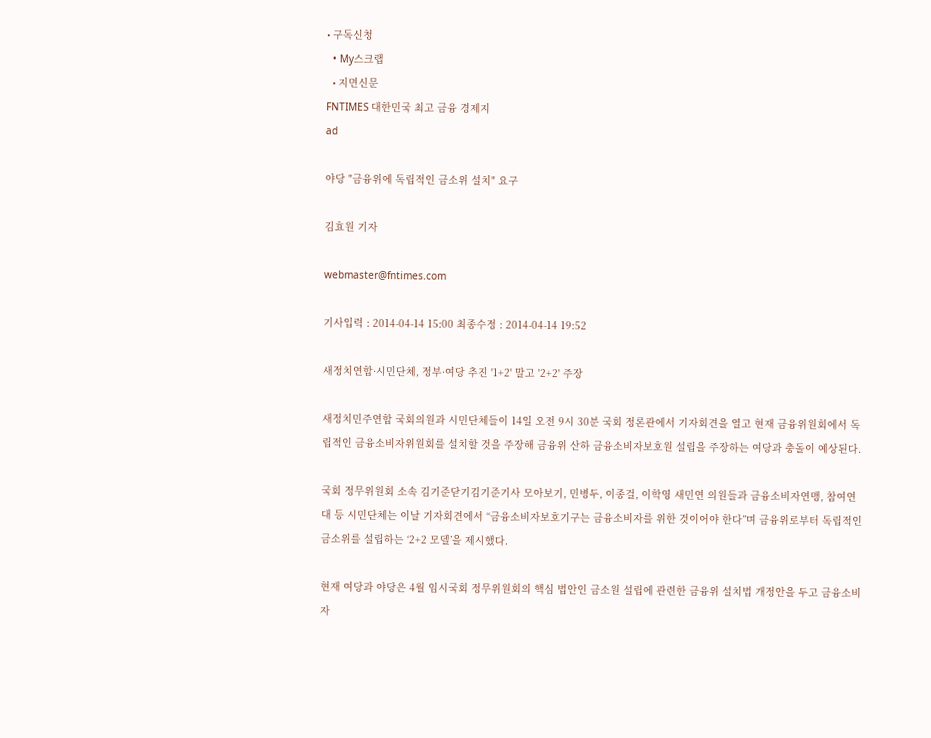• 구독신청
  • My스크랩
  • 지면신문
FNTIMES 대한민국 최고 금융 경제지
ad

야당 "금융위에 독립적인 금소위 설치" 요구

김효원 기자

webmaster@fntimes.com

기사입력 : 2014-04-14 15:00 최종수정 : 2014-04-14 19:52

새정치연합·시민단체, 정부·여당 추진 '1+2' 말고 '2+2' 주장

새정치민주연합 국회의원과 시민단체들이 14일 오전 9시 30분 국회 정론관에서 기자회견을 열고 현재 금융위원회에서 독립적인 금융소비자위원회를 설치할 것을 주장해 금융위 산하 금융소비자보호원 설립을 주장하는 여당과 충돌이 예상된다.

국회 정무위원회 소속 김기준닫기김기준기사 모아보기, 민병두, 이종걸, 이학영 새민연 의원들과 금융소비자연맹, 참여연대 등 시민단체는 이날 기자회견에서 “금융소비자보호기구는 금융소비자를 위한 것이어야 한다”며 금융위로부터 독립적인 금소위를 설립하는 ‘2+2 모델’을 제시했다.

현재 여당과 야당은 4월 임시국회 정무위원회의 핵심 법안인 금소원 설립에 관련한 금융위 설치법 개정안을 두고 금융소비자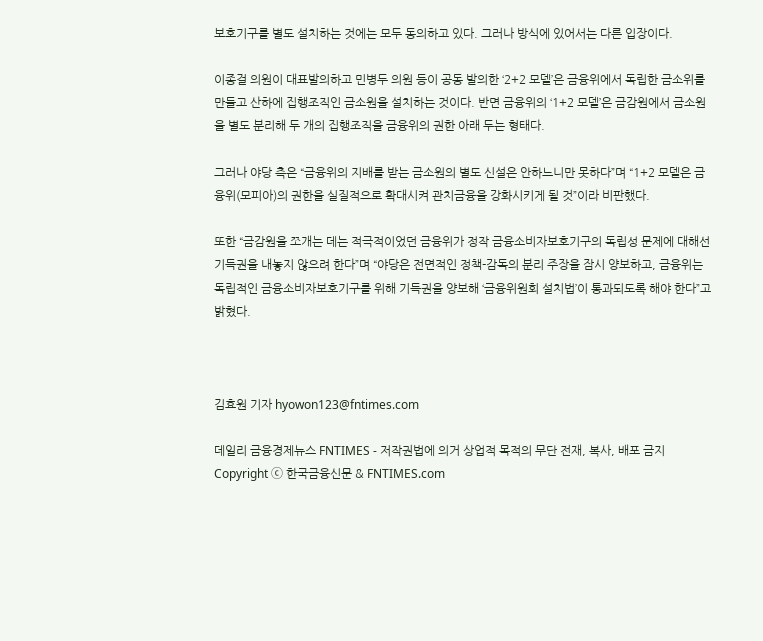보호기구를 별도 설치하는 것에는 모두 동의하고 있다. 그러나 방식에 있어서는 다른 입장이다.

이종걸 의원이 대표발의하고 민병두 의원 등이 공동 발의한 ‘2+2 모델’은 금융위에서 독립한 금소위를 만들고 산하에 집행조직인 금소원을 설치하는 것이다. 반면 금융위의 ‘1+2 모델’은 금감원에서 금소원을 별도 분리해 두 개의 집행조직을 금융위의 권한 아래 두는 형태다.

그러나 야당 측은 “금융위의 지배를 받는 금소원의 별도 신설은 안하느니만 못하다”며 “1+2 모델은 금융위(모피아)의 권한을 실질적으로 확대시켜 관치금융을 강화시키게 될 것”이라 비판했다.

또한 “금감원을 쪼개는 데는 적극적이었던 금융위가 정작 금융소비자보호기구의 독립성 문제에 대해선 기득권을 내놓지 않으려 한다”며 “야당은 전면적인 정책-감독의 분리 주장을 잠시 양보하고, 금융위는 독립적인 금융소비자보호기구를 위해 기득권을 양보해 ‘금융위원회 설치법’이 통과되도록 해야 한다”고 밝혔다.



김효원 기자 hyowon123@fntimes.com

데일리 금융경제뉴스 FNTIMES - 저작권법에 의거 상업적 목적의 무단 전재, 복사, 배포 금지
Copyright ⓒ 한국금융신문 & FNTIMES.com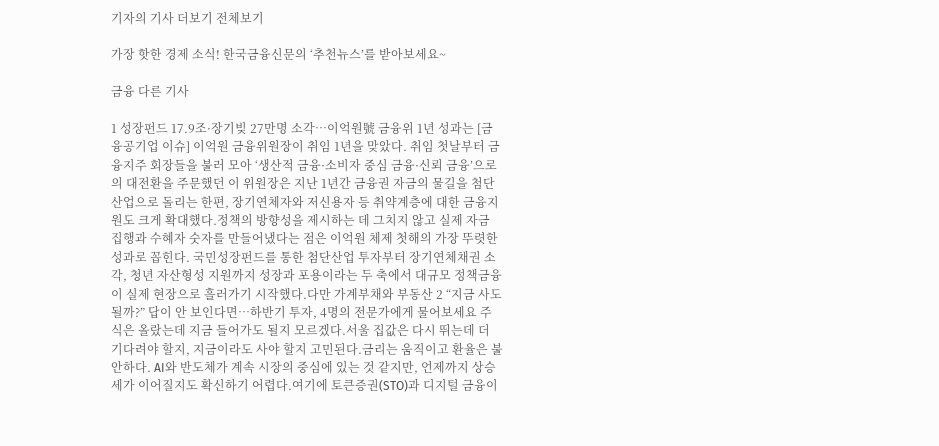기자의 기사 더보기 전체보기

가장 핫한 경제 소식! 한국금융신문의 ‘추천뉴스’를 받아보세요~

금융 다른 기사

1 성장펀드 17.9조·장기빚 27만명 소각…이억원號 금융위 1년 성과는 [금융공기업 이슈] 이억원 금융위원장이 취임 1년을 맞았다. 취임 첫날부터 금융지주 회장들을 불러 모아 ‘생산적 금융·소비자 중심 금융·신뢰 금융’으로의 대전환을 주문했던 이 위원장은 지난 1년간 금융권 자금의 물길을 첨단산업으로 돌리는 한편, 장기연체자와 저신용자 등 취약계층에 대한 금융지원도 크게 확대했다.정책의 방향성을 제시하는 데 그치지 않고 실제 자금 집행과 수혜자 숫자를 만들어냈다는 점은 이억원 체제 첫해의 가장 뚜렷한 성과로 꼽힌다. 국민성장펀드를 통한 첨단산업 투자부터 장기연체채권 소각, 청년 자산형성 지원까지 성장과 포용이라는 두 축에서 대규모 정책금융이 실제 현장으로 흘러가기 시작했다.다만 가계부채와 부동산 2 “지금 사도 될까?” 답이 안 보인다면…하반기 투자, 4명의 전문가에게 물어보세요 주식은 올랐는데 지금 들어가도 될지 모르겠다.서울 집값은 다시 뛰는데 더 기다려야 할지, 지금이라도 사야 할지 고민된다.금리는 움직이고 환율은 불안하다. AI와 반도체가 계속 시장의 중심에 있는 것 같지만, 언제까지 상승세가 이어질지도 확신하기 어렵다.여기에 토큰증권(STO)과 디지털 금융이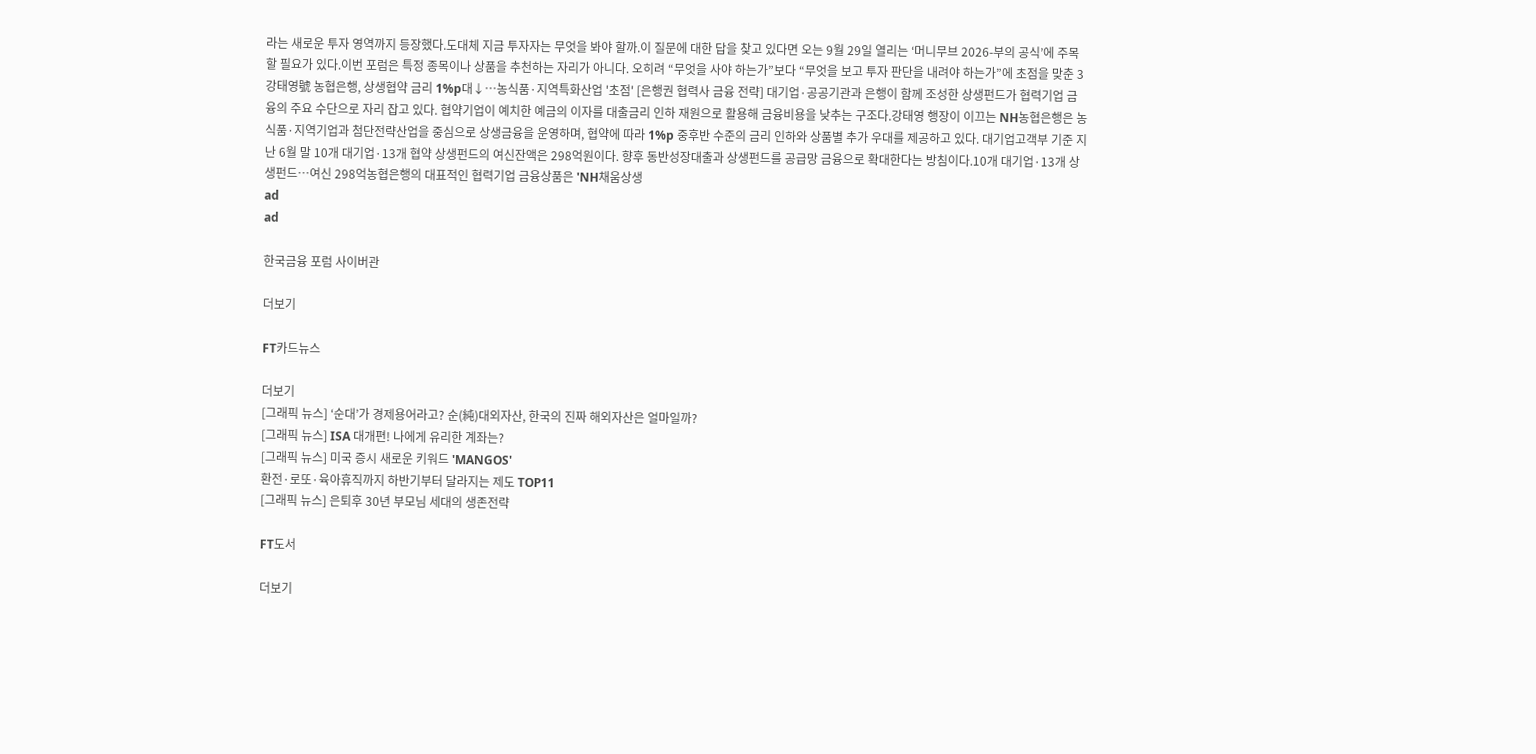라는 새로운 투자 영역까지 등장했다.도대체 지금 투자자는 무엇을 봐야 할까.이 질문에 대한 답을 찾고 있다면 오는 9월 29일 열리는 ‘머니무브 2026-부의 공식’에 주목할 필요가 있다.이번 포럼은 특정 종목이나 상품을 추천하는 자리가 아니다. 오히려 “무엇을 사야 하는가”보다 “무엇을 보고 투자 판단을 내려야 하는가”에 초점을 맞춘 3 강태영號 농협은행, 상생협약 금리 1%p대↓…농식품·지역특화산업 '초점' [은행권 협력사 금융 전략] 대기업·공공기관과 은행이 함께 조성한 상생펀드가 협력기업 금융의 주요 수단으로 자리 잡고 있다. 협약기업이 예치한 예금의 이자를 대출금리 인하 재원으로 활용해 금융비용을 낮추는 구조다.강태영 행장이 이끄는 NH농협은행은 농식품·지역기업과 첨단전략산업을 중심으로 상생금융을 운영하며, 협약에 따라 1%p 중후반 수준의 금리 인하와 상품별 추가 우대를 제공하고 있다. 대기업고객부 기준 지난 6월 말 10개 대기업·13개 협약 상생펀드의 여신잔액은 298억원이다. 향후 동반성장대출과 상생펀드를 공급망 금융으로 확대한다는 방침이다.10개 대기업·13개 상생펀드…여신 298억농협은행의 대표적인 협력기업 금융상품은 'NH채움상생
ad
ad

한국금융 포럼 사이버관

더보기

FT카드뉴스

더보기
[그래픽 뉴스] ‘순대’가 경제용어라고? 순(純)대외자산, 한국의 진짜 해외자산은 얼마일까?
[그래픽 뉴스] ISA 대개편! 나에게 유리한 계좌는?
[그래픽 뉴스] 미국 증시 새로운 키워드 'MANGOS'
환전·로또·육아휴직까지 하반기부터 달라지는 제도 TOP11
[그래픽 뉴스] 은퇴후 30년 부모님 세대의 생존전략

FT도서

더보기